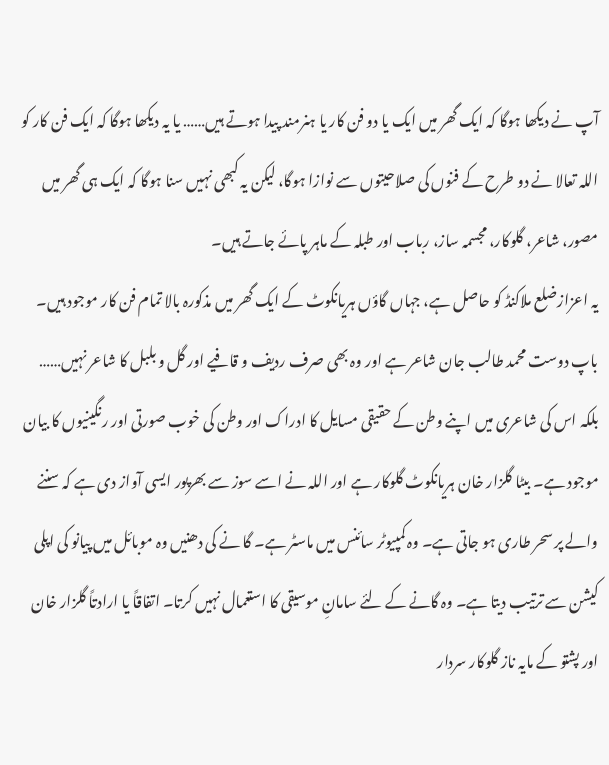آپ نے دیکھا ہوگا کہ ایک گھر میں ایک یا دو فن کار یا ہنرمند پیدا ہوتے ہیں…… یا یہ دیکھا ہوگا کہ ایک فن کار کو اللہ تعالا نے دو طرح کے فنوں کی صلاحیتوں سے نوازا ہوگا، لیکن یہ کبھی نہیں سنا ہوگا کہ ایک ہی گھر میں مصور، شاعر، گلوکار، مجسمہ ساز، رباب اور طبلہ کے ماہر پائے جاتے ہیں۔
یہ اعزازضلع ملاکنڈ کو حاصل ہے، جہاں گاؤں ہریانکوٹ کے ایک گھر میں مذکورہ بالا تمام فن کار موجود ہیں۔ باپ دوست محمد طالب جان شاعر ہے اور وہ بھی صرف ردیف و قافیے اور گل و بلبل کا شاعر نہیں…… بلکہ اس کی شاعری میں اپنے وطن کے حقیقی مسایل کا ادراک اور وطن کی خوب صورتی اور رنگینیوں کا بیان موجود ہے۔ بیٹا گلزار خان ہریانکوٹ گلوکار ہے اور اللہ نے اسے سوز سے بھرپور ایسی آواز دی ہے کہ سننے والے پر سحر طاری ہو جاتی ہے۔ وہ کمپیوٹر سائنس میں ماسٹر ہے۔ گا نے کی دھنیں وہ موبائل میں پیانو کی اپلی کیشن سے ترتیب دیتا ہے۔ وہ گانے کے لئے سامانِ موسیقی کا استعمال نہیں کرتا۔ اتفاقاً یا ارادتاً گلزار خان اور پشتو کے مایہ ناز گلوکار سردار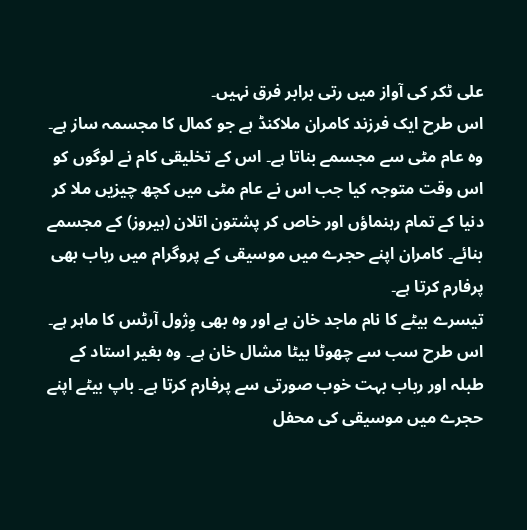علی ٹکر کی آواز میں رتی برابر فرق نہیں۔
اس طرح ایک فرزند کامران ملاکنڈ ہے جو کمال کا مجسمہ ساز ہے۔ وہ عام مٹی سے مجسمے بناتا ہے۔ اس کے تخلیقی کام نے لوگوں کو اس وقت متوجہ کیا جب اس نے عام مٹی میں کچھ چیزیں ملا کر دنیا کے تمام رہنماؤں اور خاص کر پشتون اتلان (ہیروز) کے مجسمے بنائے۔ کامران اپنے حجرے میں موسیقی کے پروگرام میں رباب بھی پرفارم کرتا ہے۔
تیسرے بیٹے کا نام ماجد خان ہے اور وہ بھی وِژول آرٹس کا ماہر ہے۔ اس طرح سب سے چھوٹا بیٹا مشال خان ہے۔ وہ بغیر استاد کے طبلہ اور رباب بہت خوب صورتی سے پرفارم کرتا ہے۔ باپ بیٹے اپنے حجرے میں موسیقی کی محفل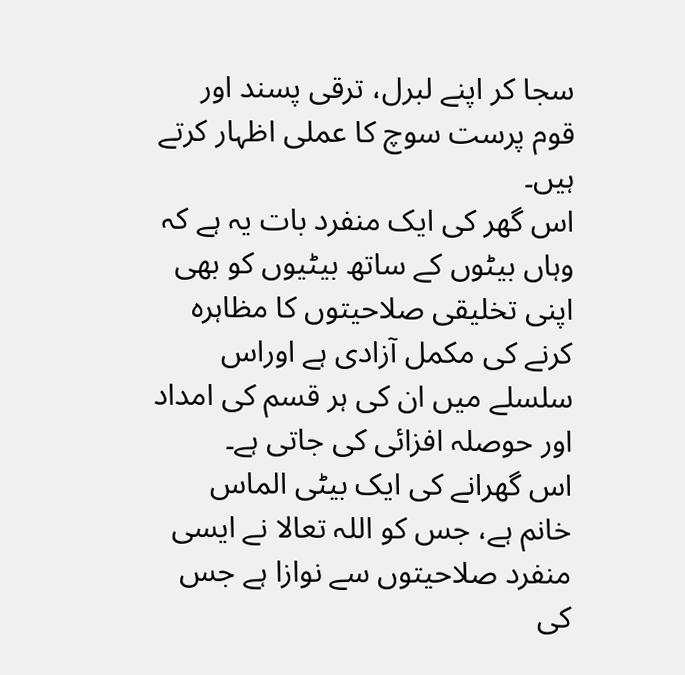سجا کر اپنے لبرل، ترقی پسند اور قوم پرست سوچ کا عملی اظہار کرتے ہیں۔
اس گھر کی ایک منفرد بات یہ ہے کہ وہاں بیٹوں کے ساتھ بیٹیوں کو بھی اپنی تخلیقی صلاحیتوں کا مظاہرہ کرنے کی مکمل آزادی ہے اوراس سلسلے میں ان کی ہر قسم کی امداد اور حوصلہ افزائی کی جاتی ہے۔
اس گھرانے کی ایک بیٹی الماس خانم ہے، جس کو اللہ تعالا نے ایسی منفرد صلاحیتوں سے نوازا ہے جس کی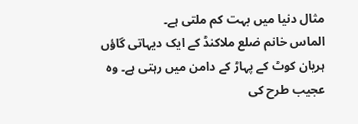مثال دنیا میں بہت کم ملتی ہے۔
الماس خانم ضلع ملاکنڈ کے ایک دیہاتی گاؤں ہریان کوٹ کے پہاڑ کے دامن میں رہتی ہے۔ وہ عجیب طرح کی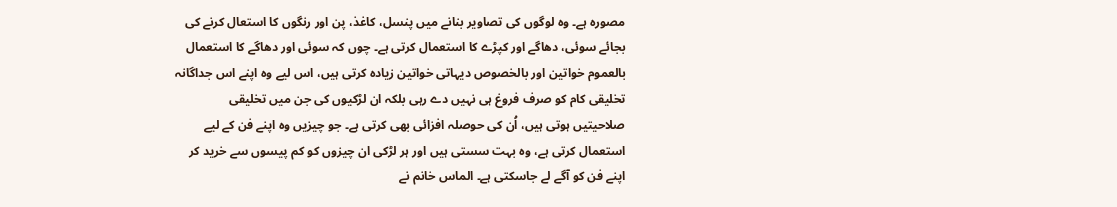مصورہ ہے۔ وہ لوگوں کی تصاویر بنانے میں پنسل، کاغذ، پن اور رنگوں کا استعال کرنے کی بجائے سوئی، دھاگے اور کپڑے کا استعمال کرتی ہے۔ چوں کہ سوئی اور دھاگے کا استعمال بالعموم خواتین اور بالخصوص دیہاتی خواتین زیادہ کرتی ہیں، اس لیے وہ اپنے اس جداگانہ تخلیقی کام کو صرف فروغ ہی نہیں دے رہی بلکہ ان لڑکیوں کی جن میں تخلیقی صلاحیتیں ہوتی ہیں، اُن کی حوصلہ افزائی بھی کرتی ہے۔ جو چیزیں وہ اپنے فن کے لیے استعمال کرتی ہے، وہ بہت سستی ہیں اور ہر لڑکی ان چیزوں کو کم پیسوں سے خرید کر اپنے فن کو آگے لے جاسکتی ہے۔ الماس خانم نے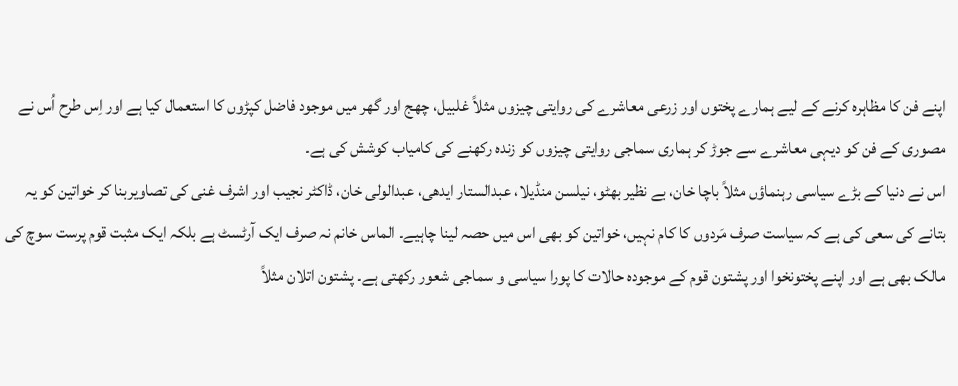اپنے فن کا مظاہرہ کرنے کے لیے ہمارے پختوں اور زرعی معاشرے کی روایتی چیزوں مثلاً غلبیل، چھج اور گھر میں موجود فاضل کپڑوں کا استعمال کیا ہے اور اِس طرح اُس نے مصوری کے فن کو دیہی معاشرے سے جوڑ کر ہماری سماجی روایتی چیزوں کو زندہ رکھنے کی کامیاب کوشش کی ہے۔
اس نے دنیا کے بڑے سیاسی رہنماؤں مثلاً باچا خان، بے نظیر بھٹو، نیلسن منڈیلا، عبدالستار ایدھی، عبدالولی خان، ڈاکٹر نجیب اور اشرف غنی کی تصاویربنا کر خواتین کو یہ بتانے کی سعی کی ہے کہ سیاست صرف مَردوں کا کام نہیں، خواتین کو بھی اس میں حصہ لینا چاہیے۔ الماس خانم نہ صرف ایک آرٹسٹ ہے بلکہ ایک مثبت قوم پرست سوچ کی مالک بھی ہے اور اپنے پختونخوا اور پشتون قوم کے موجودہ حالات کا پورا سیاسی و سماجی شعور رکھتی ہے۔ پشتون اتلان مثلاً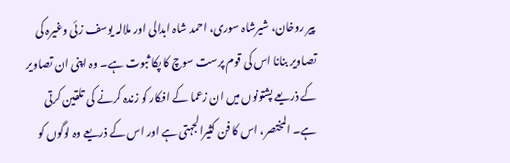پیر روخان، شیرشاہ سوری، احمد شاہ ابدالی اور ملالہ یوسف زئی وغیرہ کی تصاویر بنانا اس کی قوم پرست سوچ کا پکا ثبوت ہے۔ وہ اپنی ان تصاویر کے ذریعے پشتونوں میں ان زعما کے افکار کو زندہ کرنے کی تلقین کرتی ہے۔ المختصر، اس کا فن کثیرالجہتی ہے اور اس کے ذریعے وہ لوگوں کو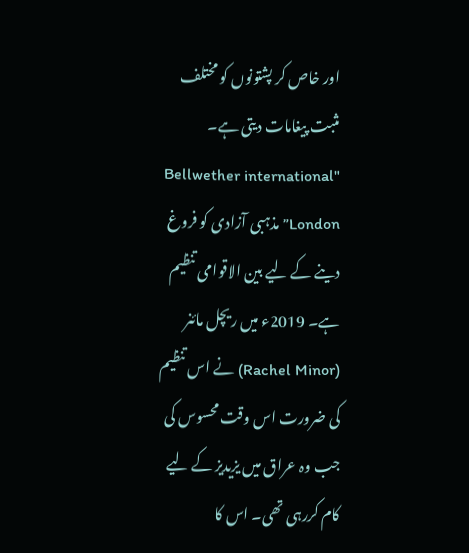اور خاص کر پشتونوں کو مختلف مثبت پیغامات دیتی ہے۔
"Bellwether international London” مذہبی آزادی کو فروغ دینے کے لیے بین الاقوامی تنظیم ہے۔ 2019ء میں ریچل مائنر (Rachel Minor) نے اس تنظیم کی ضرورت اس وقت محسوس کی جب وہ عراق میں یزیدیز کے لیے کام کررہی تھی۔ اس کا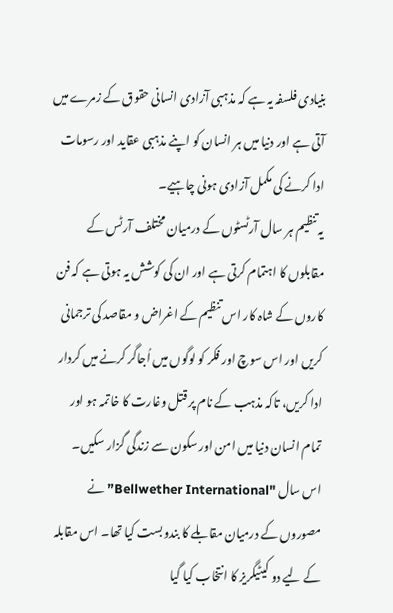بنیادی فلسفہ یہ ہے کہ مذہبی آزادی انسانی حقوق کے زمرے میں آتی ہے اور دنیا میں ہر انسان کو اپنے مذہبی عقاید اور رسومات ادا کرنے کی مکمل آزادی ہونی چاہیے۔
یہ تنظیم ہر سال آرٹسٹوں کے درمیان مختلف آرٹس کے مقابلوں کا اہتمام کرتی ہے اور ان کی کوشش یہ ہوتی ہے کہ فن کاروں کے شاہ کار اس تنظیم کے اغراض و مقاصد کی ترجمانی کریں اور اس سوچ اور فکر کو لوگوں میں اُجاگر کرنے میں کردار ادا کریں، تاکہ مذہب کے نام پر قتل وغارت کا خاتمہ ہو اور تمام انسان دنیا میں امن اور سکون سے زندگی گزار سکیں۔
اس سال "Bellwether International” نے مصوروں کے درمیان مقابلے کا بندوبست کیا تھا۔ اس مقابلہ کے لیے دو کیٹیگریز کا انتخاب کیا گیا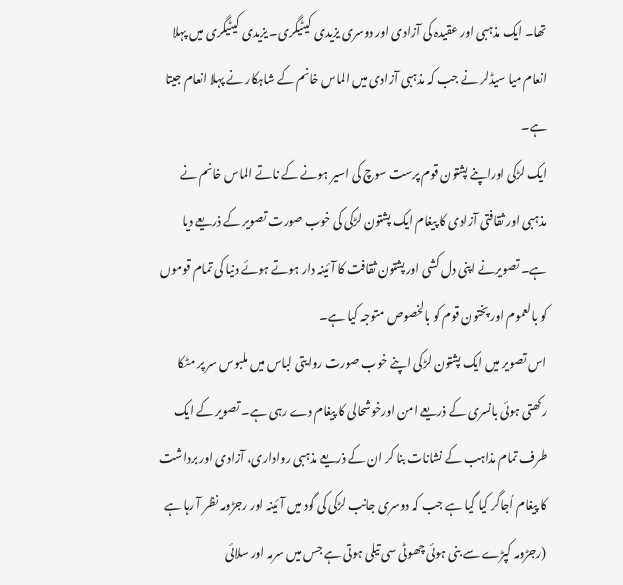تھا۔ ایک مذہبی اور عقیدہ کی آزادی اور دوسری یزیدی کیٹیگری۔ یزیدی کیٹیگری میں پہلا انعام میا سیڈلر نے جب کہ مذہبی آزادی میں الماس خانم کے شاہکار نے پہلا انعام جیتا ہے۔
ایک لڑکی اوراپنے پشتون قوم پرست سوچ کی اسیر ہونے کے ناتے الماس خانم نے مذہبی اور ثقافتی آزادی کا پیغام ایک پشتون لڑکی کی خوب صورت تصویر کے ذریعے دیا ہے۔ تصویرنے اپنی دل کشی اورپشتون ثقافت کا آئینہ دار ہوتے ہوئے دنیا کی تمام قوموں کو بالعموم اور پختون قوم کو بالخصوص متوجہ کیا ہے۔
اس تصویر میں ایک پشتون لڑکی اپنے خوب صورت روایتی لباس میں ملبوس سر پر مٹکا رکھتی ہوئی بانسری کے ذریعے امن اورخوشحالی کا پیغام دے رہی ہے۔ تصویر کے ایک طرف تمام مذاہب کے نشانات بنا کر ان کے ذریعے مذہبی رواداری، آزادی اور برداشت کا پیغام اُجاگر کیا گیا ہے جب کہ دوسری جانب لڑکی کی گود میں آئینہ اور رجڑومہ نظر آ رہا ہے (رجڑومہ کپڑے سے بنی ہوئی چھوٹی سی تیلی ہوتی ہے جس میں سرمہ اور سلائی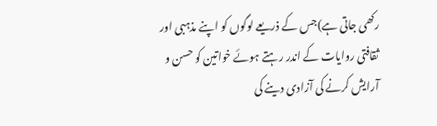رکھی جاتی ہے)جس کے ذریعے لوگوں کو اپنے مذہبی اور ثقافتی روایات کے اندر رہتے ہوئے خواتین کو حسن و آرایش کرنے کی آزادی دینے کی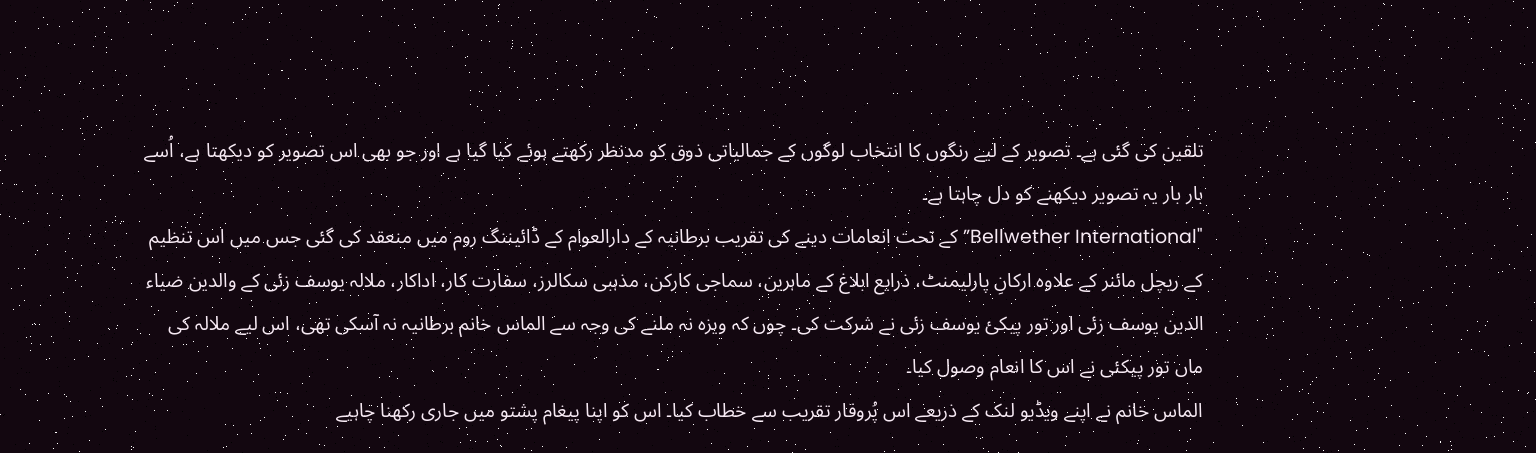تلقین کی گئی ہے۔ تصویر کے لیے رنگوں کا انتخاب لوگوں کے جمالیاتی ذوق کو مدنظر رکھتے ہوئے کیا گیا ہے اور جو بھی اس تصویر کو دیکھتا ہے، اُسے بار بار یہ تصویر دیکھنے کو دل چاہتا ہے۔
"Bellwether International” کے تحت انعامات دینے کی تقریب برطانیہ کے دارالعوام کے ڈائیننگ روم میں منعقد کی گئی جس میں اس تنظیم کے ریچل مائنر کے علاوہ ارکانِ پارلیمنٹ، ذرایع ابلاغ کے ماہرین، سماجی کارکن، مذہبی سکالرز، سفارت کار، اداکار، ملالہ یوسف زئی کے والدین ضیاء الدین یوسف زئی اور تور پیکئ یوسف زئی نے شرکت کی۔ چوں کہ ویزہ نہ ملنے کی وجہ سے الماس خانم برطانیہ نہ آسکی تھی، اس لیے ملالہ کی ماں تور پیکئی نے اس کا انعام وصول کیا۔
الماس خانم نے اپنے ویڈیو لنک کے ذریعے اس پُروقار تقریب سے خطاب کیا۔ اس کو اپنا پیغام پشتو میں جاری رکھنا چاہیے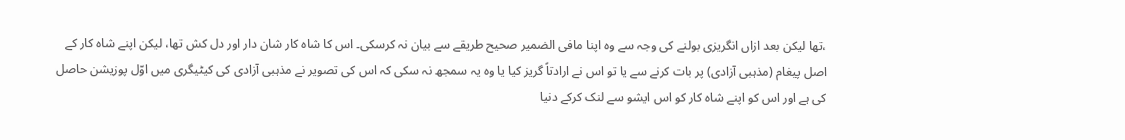،تھا لیکن بعد ازاں انگریزی بولنے کی وجہ سے وہ اپنا مافی الضمیر صحیح طریقے سے بیان نہ کرسکی۔ اس کا شاہ کار شان دار اور دل کش تھا، لیکن اپنے شاہ کار کے اصل پیغام (مذہبی آزادی) پر بات کرنے سے یا تو اس نے ارادتاً گریز کیا یا وہ یہ سمجھ نہ سکی کہ اس کی تصویر نے مذہبی آزادی کی کیٹیگری میں اوّل پوزیشن حاصل کی ہے اور اس کو اپنے شاہ کار کو اس ایشو سے لنک کرکے دنیا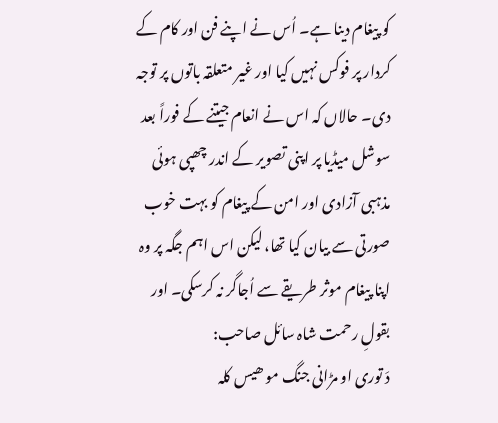کو پیغام دینا ہے۔ اُس نے اپنے فن اور کام کے کردار پر فوکس نہیں کیا اور غیر متعلقہ باتوں پر توجہ دی۔ حالاں کہ اس نے انعام جیتنے کے فوراً بعد سوشل میڈیا پر اپنی تصویر کے اندر چھپی ہوئی مذہبی آزادی اور امن کے پیغام کو بہت خوب صورتی سے بیان کیا تھا، لیکن اس اہم جگہ پر وہ اپنا پیغام موثر طریقے سے اُجاگر نہ کرسکی۔ اور بقولِ رحمت شاہ سائل صاحب:
دَ توری او مڑانی جنگ مو ھیس کلہ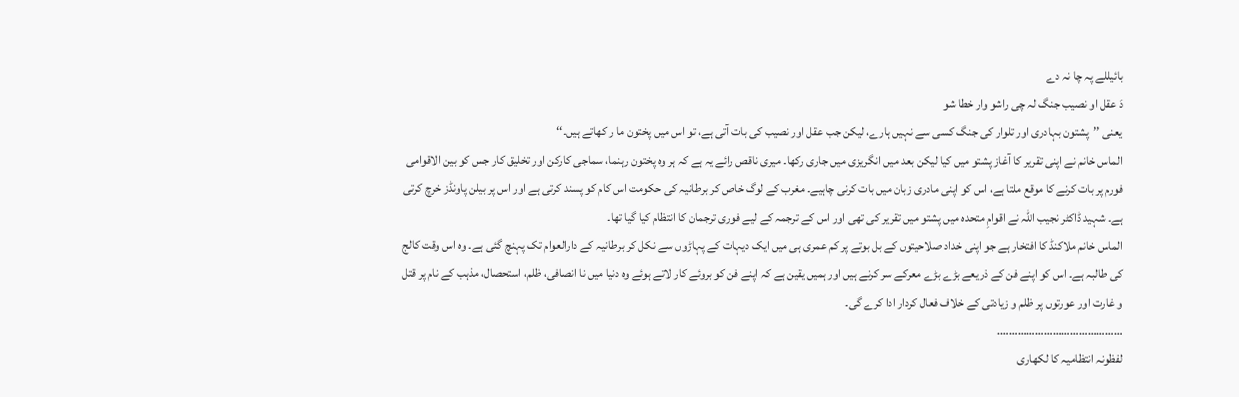بائیللے پہ چا نہ دے
دَ عقل او نصیب جنگ لہ چی راشو وار خطا شو
یعنی ’’پشتون بہادری اور تلوار کی جنگ کسی سے نہیں ہارے، لیکن جب عقل اور نصیب کی بات آتی ہے، تو اس میں پختون ما ر کھاتے ہیں۔‘‘
الماس خانم نے اپنی تقریر کا آغاز پشتو میں کیا لیکن بعد میں انگریزی میں جاری رکھا۔ میری ناقص رائے یہ ہے کہ ہر وہ پختون رہنما، سماجی کارکن اور تخلیق کار جس کو بین الاقوامی فورم پر بات کرنے کا موقع ملتا ہے، اس کو اپنی مادری زبان میں بات کرنی چاہیے۔ مغرب کے لوگ خاص کر برطانیہ کی حکومت اس کام کو پسند کرتی ہے اور اس پر بیلن پاونڈز خرچ کرتی ہے۔ شہید ڈاکٹر نجیب اللہ نے اقوامِ متحدہ میں پشتو میں تقریر کی تھی اور اس کے ترجمہ کے لیے فوری ترجمان کا انتظام کیا گیا تھا۔
الماس خانم ملاکنڈ کا افتخار ہے جو اپنی خداد صلاحیتوں کے بل بوتے پر کم عمری ہی میں ایک دیہات کے پہاڑوں سے نکل کر برطانیہ کے دارالعوام تک پہنچ گئی ہے۔ وہ اس وقت کالج کی طالبہ ہے۔ اس کو اپنے فن کے ذریعے بڑے بڑے معرکے سر کرنے ہیں اور ہمیں یقین ہے کہ اپنے فن کو بروئے کار لاتے ہوئے وہ دنیا میں نا انصافی، ظلم، استحصال، مذہب کے نام پر قتل و غارت اور عورتوں پر ظلم و زیادتی کے خلاف فعال کردار ادا کرے گی۔
…………………………………….
لفظونہ انتظامیہ کا لکھاری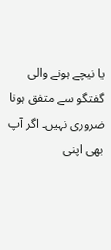یا نیچے ہونے والی گفتگو سے متفق ہونا ضروری نہیں۔ اگر آپ بھی اپنی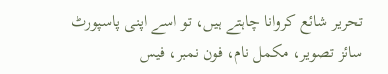تحریر شائع کروانا چاہتے ہیں، تو اسے اپنی پاسپورٹ سائز تصویر، مکمل نام، فون نمبر، فیس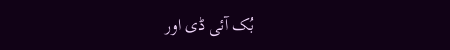بُک آئی ڈی اور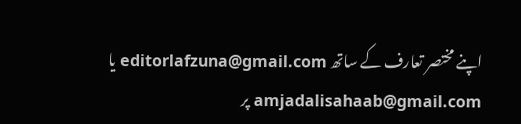اپنے مختصر تعارف کے ساتھ editorlafzuna@gmail.com یا amjadalisahaab@gmail.com پر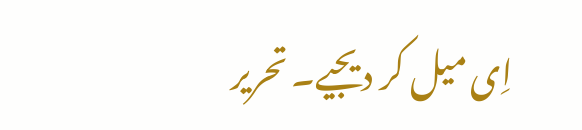اِی میل کر دیجیے۔ تحریر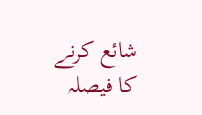شائع کرنے کا فیصلہ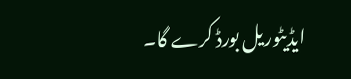ایڈیٹوریل بورڈ کرے گا۔